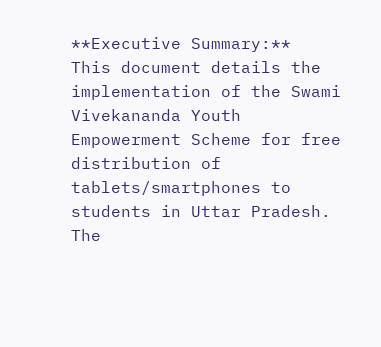**Executive Summary:**
This document details the implementation of the Swami Vivekananda Youth Empowerment Scheme for free distribution of tablets/smartphones to students in Uttar Pradesh. The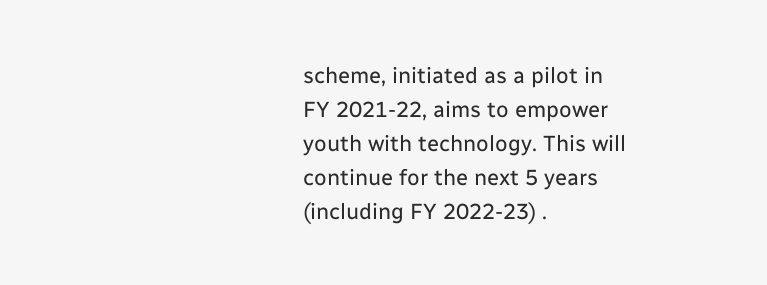scheme, initiated as a pilot in FY 2021-22, aims to empower youth with technology. This will continue for the next 5 years (including FY 2022-23) .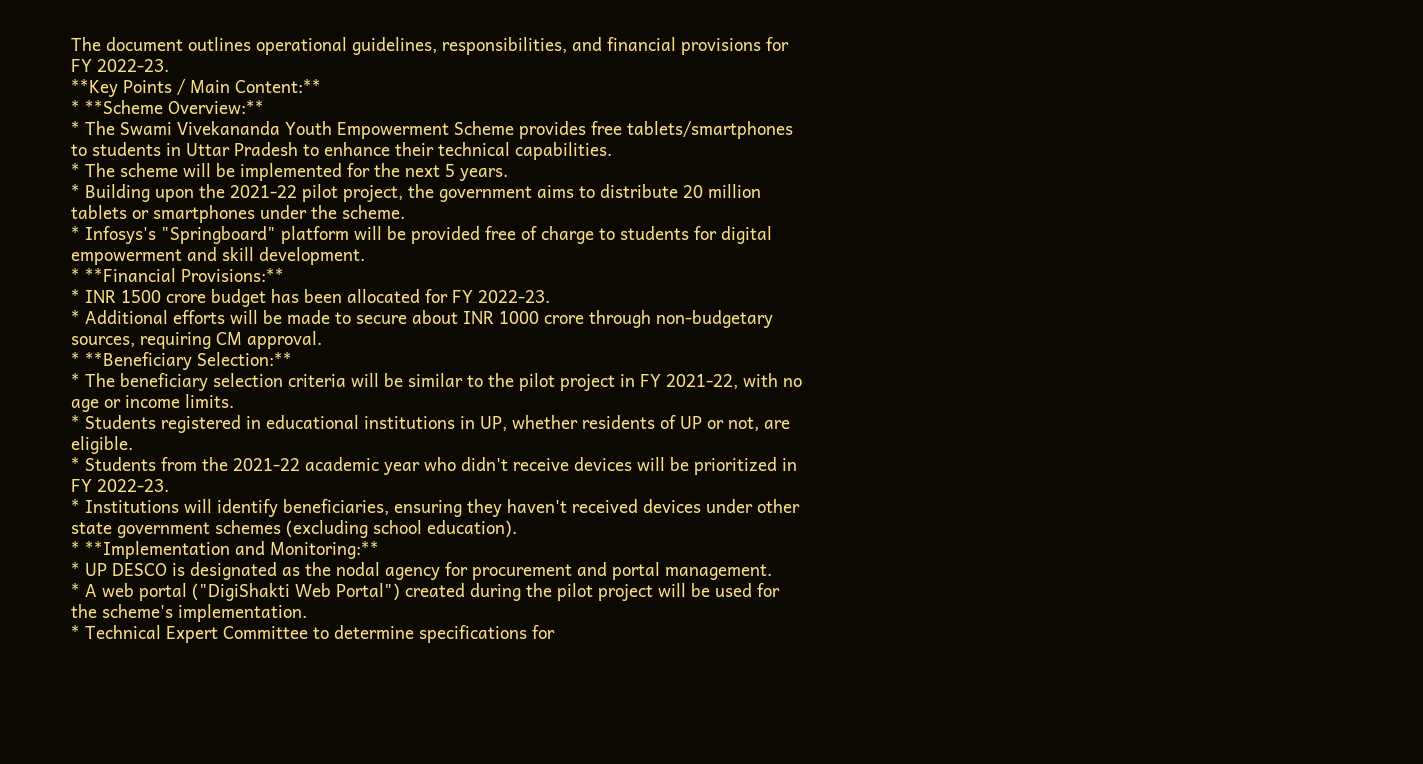The document outlines operational guidelines, responsibilities, and financial provisions for FY 2022-23.
**Key Points / Main Content:**
* **Scheme Overview:**
* The Swami Vivekananda Youth Empowerment Scheme provides free tablets/smartphones to students in Uttar Pradesh to enhance their technical capabilities.
* The scheme will be implemented for the next 5 years.
* Building upon the 2021-22 pilot project, the government aims to distribute 20 million tablets or smartphones under the scheme.
* Infosys's "Springboard" platform will be provided free of charge to students for digital empowerment and skill development.
* **Financial Provisions:**
* INR 1500 crore budget has been allocated for FY 2022-23.
* Additional efforts will be made to secure about INR 1000 crore through non-budgetary sources, requiring CM approval.
* **Beneficiary Selection:**
* The beneficiary selection criteria will be similar to the pilot project in FY 2021-22, with no age or income limits.
* Students registered in educational institutions in UP, whether residents of UP or not, are eligible.
* Students from the 2021-22 academic year who didn't receive devices will be prioritized in FY 2022-23.
* Institutions will identify beneficiaries, ensuring they haven't received devices under other state government schemes (excluding school education).
* **Implementation and Monitoring:**
* UP DESCO is designated as the nodal agency for procurement and portal management.
* A web portal ("DigiShakti Web Portal") created during the pilot project will be used for the scheme's implementation.
* Technical Expert Committee to determine specifications for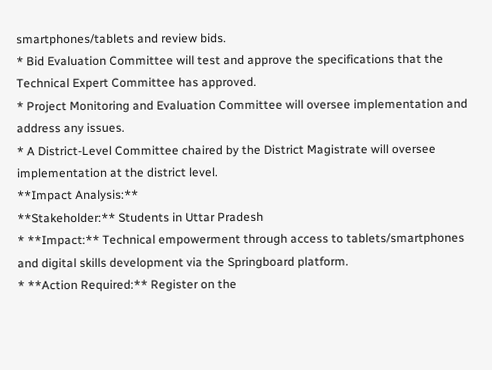smartphones/tablets and review bids.
* Bid Evaluation Committee will test and approve the specifications that the Technical Expert Committee has approved.
* Project Monitoring and Evaluation Committee will oversee implementation and address any issues.
* A District-Level Committee chaired by the District Magistrate will oversee implementation at the district level.
**Impact Analysis:**
**Stakeholder:** Students in Uttar Pradesh
* **Impact:** Technical empowerment through access to tablets/smartphones and digital skills development via the Springboard platform.
* **Action Required:** Register on the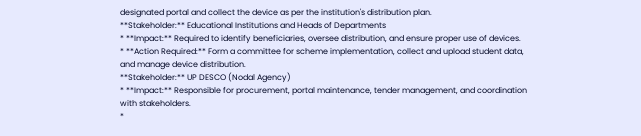designated portal and collect the device as per the institution's distribution plan.
**Stakeholder:** Educational Institutions and Heads of Departments
* **Impact:** Required to identify beneficiaries, oversee distribution, and ensure proper use of devices.
* **Action Required:** Form a committee for scheme implementation, collect and upload student data, and manage device distribution.
**Stakeholder:** UP DESCO (Nodal Agency)
* **Impact:** Responsible for procurement, portal maintenance, tender management, and coordination with stakeholders.
*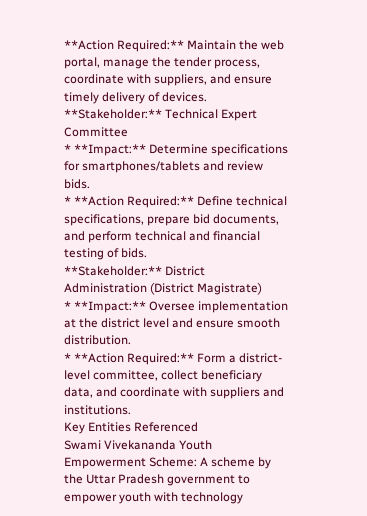**Action Required:** Maintain the web portal, manage the tender process, coordinate with suppliers, and ensure timely delivery of devices.
**Stakeholder:** Technical Expert Committee
* **Impact:** Determine specifications for smartphones/tablets and review bids.
* **Action Required:** Define technical specifications, prepare bid documents, and perform technical and financial testing of bids.
**Stakeholder:** District Administration (District Magistrate)
* **Impact:** Oversee implementation at the district level and ensure smooth distribution.
* **Action Required:** Form a district-level committee, collect beneficiary data, and coordinate with suppliers and institutions.
Key Entities Referenced
Swami Vivekananda Youth Empowerment Scheme: A scheme by the Uttar Pradesh government to empower youth with technology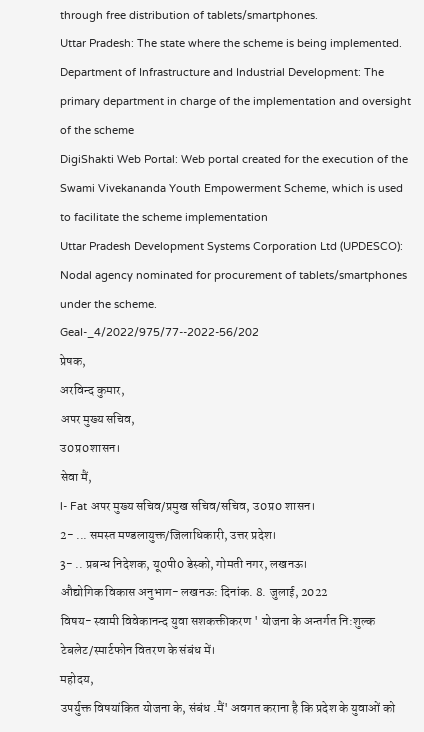through free distribution of tablets/smartphones.
Uttar Pradesh: The state where the scheme is being implemented.
Department of Infrastructure and Industrial Development: The primary department in charge of the implementation and oversight of the scheme
DigiShakti Web Portal: Web portal created for the execution of the Swami Vivekananda Youth Empowerment Scheme, which is used to facilitate the scheme implementation
Uttar Pradesh Development Systems Corporation Ltd (UPDESCO): Nodal agency nominated for procurement of tablets/smartphones under the scheme.
GeaI-_4/2022/975/77--2022-56/202
प्रेषक,
अरविन्द कुमार,
अपर मुख्य सचिव,
उ0प्र0शासन।
सेवा मैं,
l- Fat अपर मुख्य सचिव/प्रमुख सचिव/सचिव, उ0प्र0 शासन।
2- ... समस्त मण्डलायुक्त/जिलाधिकारी, उत्तर प्रदेश।
3- .. प्रबन्ध निदेशक, यू0पी0 डेस्को, गोमती नगर, लखनऊ।
औद्योगिक विकास अनुभाग- लखनऊ: दिनांक. 8. जुलाई, 2022
विषय- स्वामी विवेकानन्द युवा सशकक्तीकरण ' योजना के अन्तर्गत नि:शुल्क
टेबलेट/स्मार्टफोन वितरण के संबंध में।
महोदय,
उपर्युक्त विषयांकित योजना के, संबंध .मैं' अवगत कराना है कि प्रदेश के युवाओं को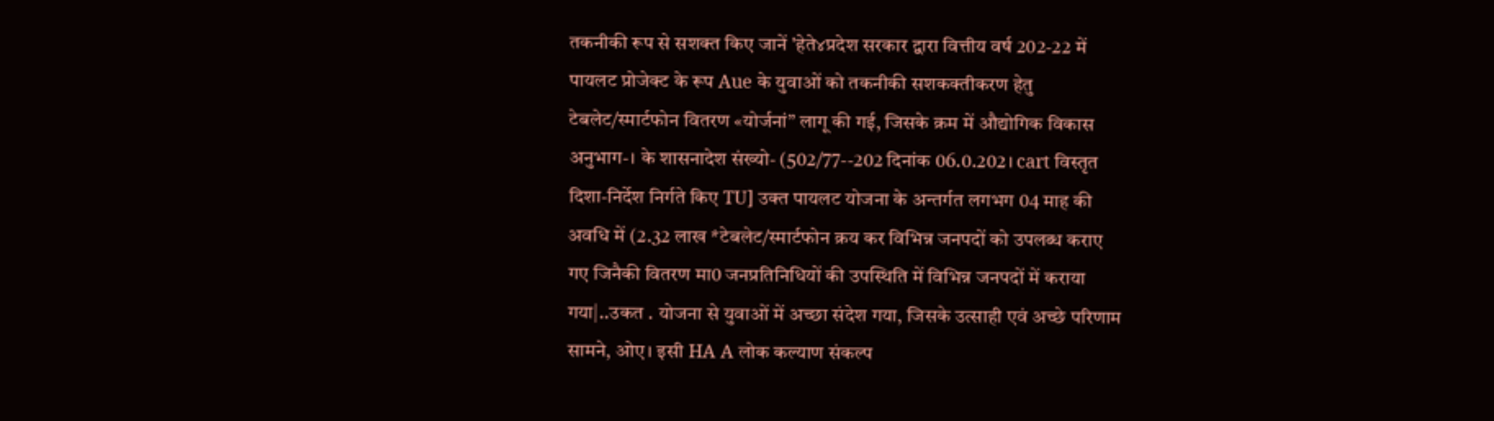तकनीकी रूप से सशक्त किए जानें 'हेते४प्रदेश सरकार द्वारा वित्तीय वर्ष 202-22 में
पायलट प्रोजेक्ट के रूप Aue के युवाओं को तकनीकी सशकक्तीकरण हेतु
टेबलेट/स्मार्टफोन वितरण «योर्जनां” लागू की गई, जिसके क्रम में औद्योगिक विकास
अनुभाग-। के शासनादेश संख्यो- (502/77--202 दिनांक 06.0.202। cart विस्तृत
दिशा-निर्देश निर्गते किए TU] उक्त पायलट योजना के अन्तर्गत लगभग 04 माह की
अवधि में (2.32 लाख *टेबलेट/स्मार्टफोन क्रय कर विभिन्न जनपदों को उपलब्ध कराए
गए जिनैकी वितरण मा0 जनप्रतिनिधियों की उपस्थिति में विभिन्न जनपदों में कराया
गया|..उकत . योजना से युवाओं में अच्छा संदेश गया, जिसके उत्साही एवं अच्छे परिणाम
सामने, ओए। इसी HA A लोक कल्याण संकल्प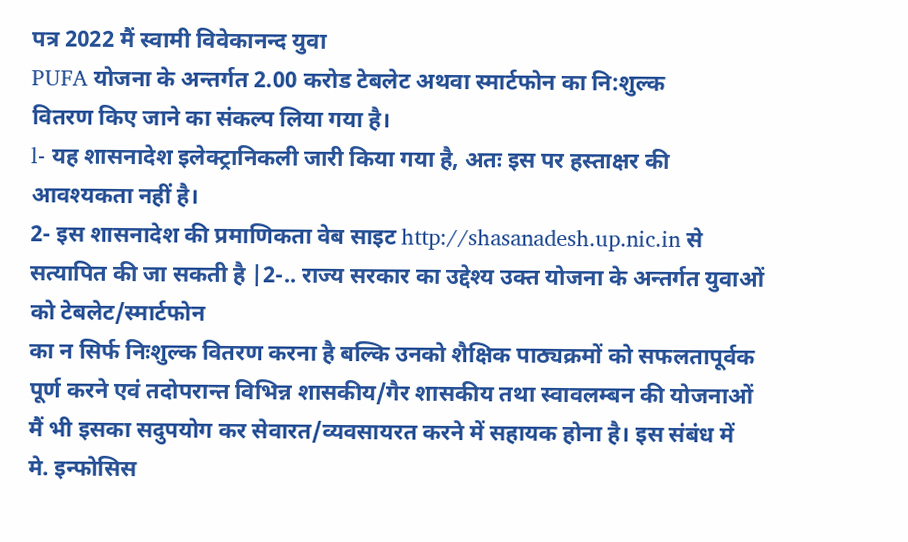पत्र 2022 मैं स्वामी विवेकानन्द युवा
PUFA योजना के अन्तर्गत 2.00 करोड टेबलेट अथवा स्मार्टफोन का नि:शुल्क
वितरण किए जाने का संकल्प लिया गया है।
l- यह शासनादेश इलेक्ट्रानिकली जारी किया गया है, अतः इस पर हस्ताक्षर की आवश्यकता नहीं है।
2- इस शासनादेश की प्रमाणिकता वेब साइट http://shasanadesh.up.nic.in से सत्यापित की जा सकती है |2-.. राज्य सरकार का उद्देश्य उक्त योजना के अन्तर्गत युवाओं को टेबलेट/स्मार्टफोन
का न सिर्फ निःशुल्क वितरण करना है बल्कि उनको शैक्षिक पाठ्यक्रमों को सफलतापूर्वक
पूर्ण करने एवं तदोपरान्त विभिन्न शासकीय/गैर शासकीय तथा स्वावलम्बन की योजनाओं
मैं भी इसका सदुपयोग कर सेवारत/व्यवसायरत करने में सहायक होना है। इस संबंध में
मे. इन्फोसिस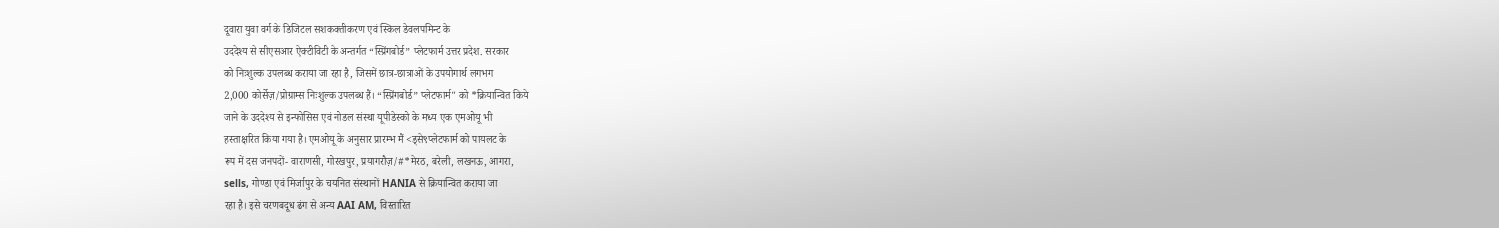दूवारा युवा वर्ग के डिजिटल सशकक्तीकरण एवं स्किल डेवलपमिन्ट के
उददेश्य से सीएसआर ऐक्टीविटी के अन्तर्गत “स्प्रिंगबोर्ड” प्लेटफार्म उत्तर प्रदेश. सरकार
को निःशुल्क उपलब्ध कराया जा रहा है, जिसमें छात्र-छात्राओं के उपयोगार्थ लगभग
2,000 कोर्सेज़/प्रोग्राम्स निःशुल्क उपलब्ध हैं। “स्प्रिंगबोर्ड” प्लेटफार्म" को *क्रियान्वित किये
जाने के उददेश्य से इन्फोसिस एवं नोडल संस्था यूपीडेस्को के मध्य एक एमओयू भी
हस्ताक्षरित किया गया है। एमओयू के अनुसार प्रारम्भ मैं <ड्से९प्लेटफार्म को पायलट के
रूप में दस जनपदों- वाराणसी, गोरखपुर, प्रयागरौज़/#*मेरठ, बरेली, लखनऊ, आगरा,
sells, गोण्डा एवं मिर्जापुर के चयनित संस्थानों HANIA से क्रियान्वित कराया जा
रहा है। इसे चरणबदूध ढंग से अन्य AAI AM, विस्तारित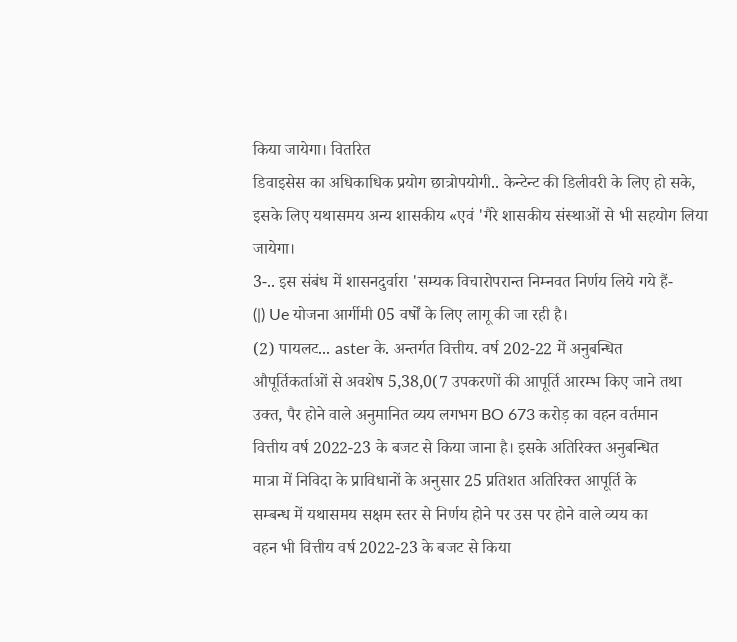किया जायेगा। वितरित
डिवाइसेस का अधिकाधिक प्रयोग छात्रोपयोगी.. केन्टेन्ट की डिलीवरी के लिए हो सके,
इसके लिए यथासमय अन्य शासकीय «एवं 'गैरे शासकीय संस्थाओं से भी सहयोग लिया
जायेगा।
3-.. इस संबंध में शासनदुर्वारा 'सम्यक विचारोपरान्त निम्नवत निर्णय लिये गये हैं-
(|) Ue योजना आर्गीमी 05 वर्षों के लिए लागू की जा रही है।
(2) पायलट... aster के. अन्तर्गत वित्तीय. वर्ष 202-22 में अनुबन्धित
औपूर्तिकर्ताओं से अवशेष 5,38,0(7 उपकरणों की आपूर्ति आरम्भ किए जाने तथा
उक्त, पैर होने वाले अनुमानित व्यय लगभग BO 673 करोड़ का वहन वर्तमान
वित्तीय वर्ष 2022-23 के बजट से किया जाना है। इसके अतिरिक्त अनुबन्धित
मात्रा में निविदा के प्राविधानों के अनुसार 25 प्रतिशत अतिरिक्त आपूर्ति के
सम्बन्ध में यथासमय सक्षम स्तर से निर्णय होने पर उस पर होने वाले व्यय का
वहन भी वित्तीय वर्ष 2022-23 के बजट से किया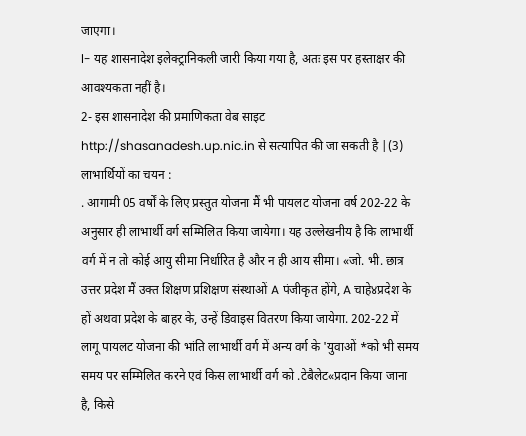जाएगा।
l- यह शासनादेश इलेक्ट्रानिकली जारी किया गया है, अतः इस पर हस्ताक्षर की आवश्यकता नहीं है।
2- इस शासनादेश की प्रमाणिकता वेब साइट http://shasanadesh.up.nic.in से सत्यापित की जा सकती है |(3) लाभार्थियों का चयन :
. आगामी 05 वर्षों के लिए प्रस्तुत योजना मैं भी पायलट योजना वर्ष 202-22 के
अनुसार ही लाभार्थी वर्ग सम्मिलित किया जायेगा। यह उल्लेखनीय है कि लाभार्थी
वर्ग में न तो कोई आयु सीमा निर्धारित है और न ही आय सीमा। «जो. भी. छात्र
उत्तर प्रदेश मैं उक्त शिक्षण प्रशिक्षण संस्थाओं A पंजीकृत होंगे, A चाहे४प्रदेश के
हों अथवा प्रदेश के बाहर के, उन्हें डिवाइस वितरण किया जायेगा. 202-22 में
लागू पायलट योजना की भांति लाभार्थी वर्ग में अन्य वर्ग के 'युवाओं *को भी समय
समय पर सम्मिलित करने एवं किस लाभार्थी वर्ग को .टेबैलेट«प्रदान किया जाना
है, किसे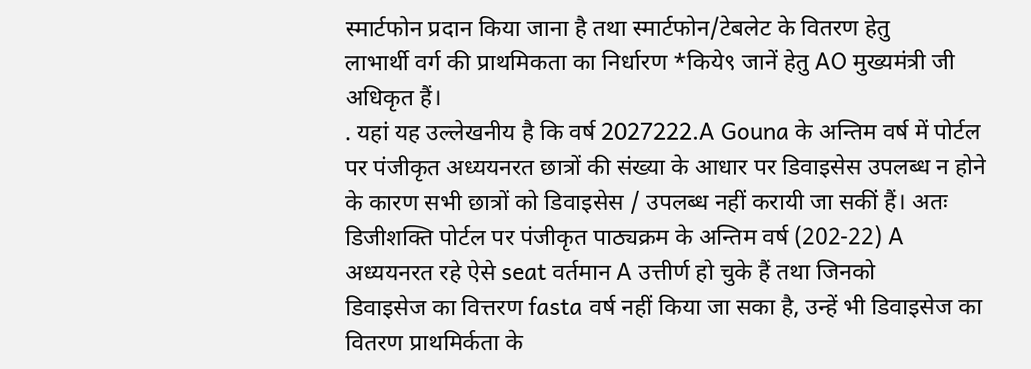स्मार्टफोन प्रदान किया जाना है तथा स्मार्टफोन/टेबलेट के वितरण हेतु
लाभार्थी वर्ग की प्राथमिकता का निर्धारण *किये९ जानें हेतु AO मुख्यमंत्री जी
अधिकृत हैं।
. यहां यह उल्लेखनीय है कि वर्ष 2027222.A Gouna के अन्तिम वर्ष में पोर्टल
पर पंजीकृत अध्ययनरत छात्रों की संख्या के आधार पर डिवाइसेस उपलब्ध न होने
के कारण सभी छात्रों को डिवाइसेस / उपलब्ध नहीं करायी जा सकीं हैं। अतः
डिजीशक्ति पोर्टल पर पंजीकृत पाठ्यक्रम के अन्तिम वर्ष (202-22) A
अध्ययनरत रहे ऐसे seat वर्तमान A उत्तीर्ण हो चुके हैं तथा जिनको
डिवाइसेज का वित्तरण fasta वर्ष नहीं किया जा सका है, उन्हें भी डिवाइसेज का
वितरण प्राथमिर्कता के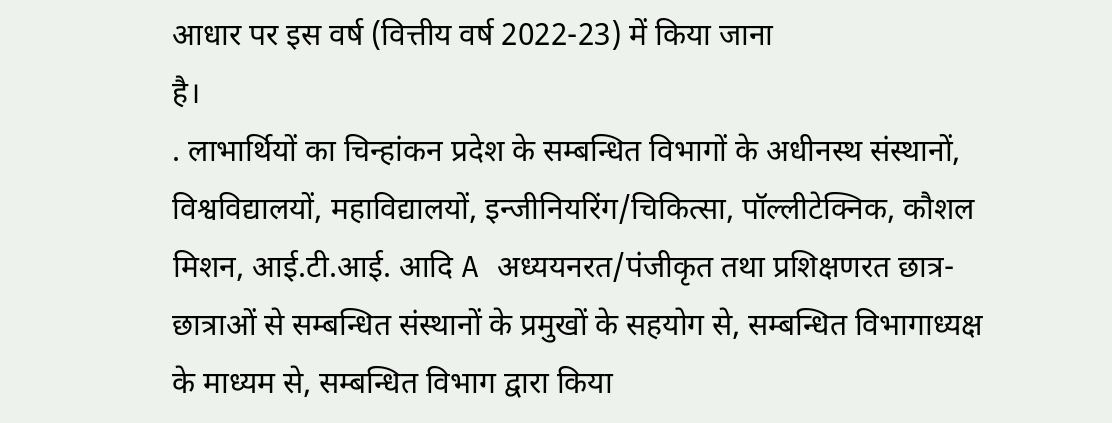आधार पर इस वर्ष (वित्तीय वर्ष 2022-23) में किया जाना
है।
. लाभार्थियों का चिन्हांकन प्रदेश के सम्बन्धित विभागों के अधीनस्थ संस्थानों,
विश्वविद्यालयों, महाविद्यालयों, इन्जीनियरिंग/चिकित्सा, पॉल्लीटेक्निक, कौशल
मिशन, आई.टी.आई. आदि A अध्ययनरत/पंजीकृत तथा प्रशिक्षणरत छात्र-
छात्राओं से सम्बन्धित संस्थानों के प्रमुखों के सहयोग से, सम्बन्धित विभागाध्यक्ष
के माध्यम से, सम्बन्धित विभाग द्वारा किया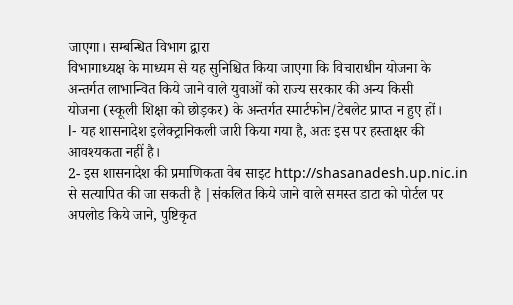जाएगा। सम्बन्धित विभाग द्वारा
विभागाध्यक्ष के माध्यम से यह सुनिश्चित किया जाएगा कि विचाराधीन योजना के
अन्तर्गत लाभान्वित किये जाने वाले युवाओं को राज्य सरकार की अन्य किसी
योजना (स्कूली शिक्षा को छोड़कर) के अन्तर्गत स्मार्टफोन/टेबलेट प्राप्त न हुए हों।
l- यह शासनादेश इलेक्ट्रानिकली जारी किया गया है, अतः इस पर हस्ताक्षर की आवश्यकता नहीं है।
2- इस शासनादेश की प्रमाणिकता वेब साइट http://shasanadesh.up.nic.in से सत्यापित की जा सकती है |संकलित किये जाने वाले समस्त डाटा को पोर्टल पर अपलोड किये जाने, पुष्टिकृत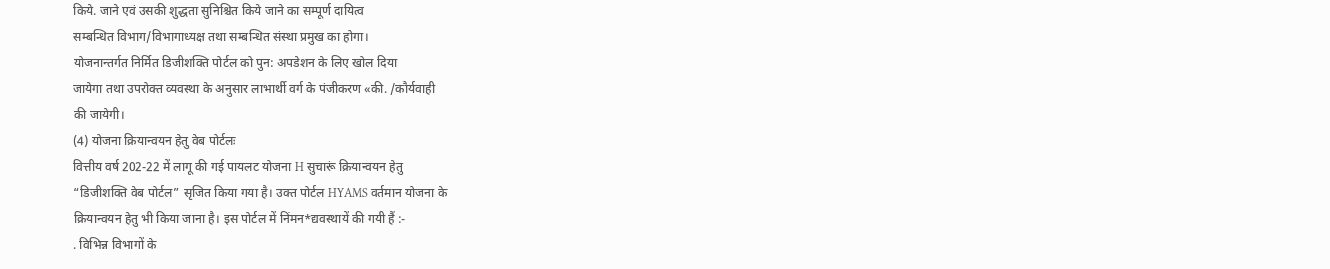किये. जाने एवं उसकी शुद्धता सुनिश्चित किये जाने का सम्पूर्ण दायित्व
सम्बन्धित विभाग/विभागाध्यक्ष तथा सम्बन्धित संस्था प्रमुख का होगा।
योजनान्तर्गत निर्मित डिजीशक्ति पोर्टल को पुन: अपडेशन के लिए खोल दिया
जायेगा तथा उपरोक्त व्यवस्था के अनुसार लाभार्थी वर्ग के पंजीकरण «की. /कौर्यवाही
की जायेगी।
(4) योजना क्रियान्वयन हेतु वेब पोर्टलः
वित्तीय वर्ष 202-22 में लागू की गई पायलट योजना H सुचारूं क्रियान्वयन हेतु
“डिजीशक्ति वेब पोर्टल” सृजित किया गया है। उक्त पोर्टल HYAMS वर्तमान योजना के
क्रियान्वयन हेतु भी किया जाना है। इस पोर्टल में निंमन*द्यवस्थायें की गयी हैं :-
. विभिन्न विभागों के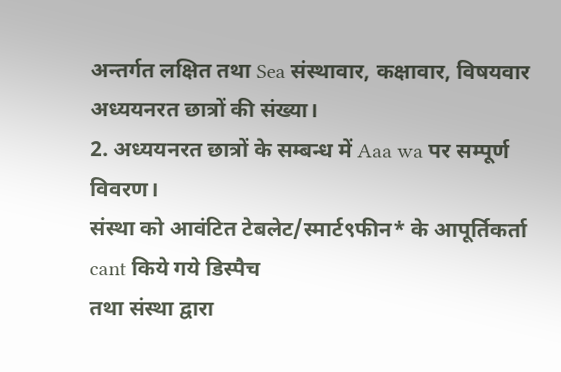अन्तर्गत लक्षित तथा Sea संस्थावार, कक्षावार, विषयवार
अध्ययनरत छात्रों की संख्या।
2. अध्ययनरत छात्रों के सम्बन्ध में Aaa wa पर सम्पूर्ण विवरण।
संस्था को आवंटित टेबलेट/स्मार्ट९फीन* के आपूर्तिकर्ता cant किये गये डिस्पैच
तथा संस्था द्वारा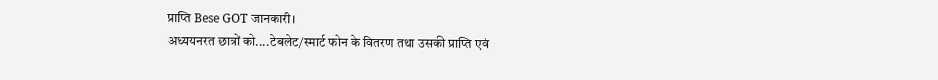प्राप्ति Bese GOT जानकारी।
अध्ययनरत छात्रों को....टेबलेट/स्मार्ट फोन के वितरण तथा उसकी प्राप्ति एवं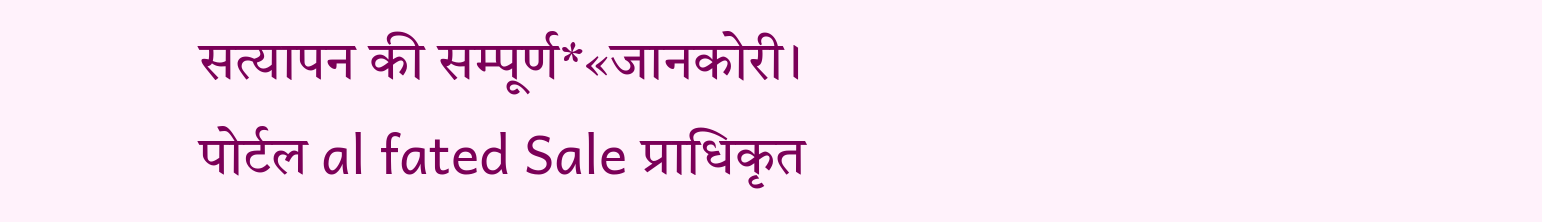सत्यापन की सम्पूर्ण*«जानकोरी।
पोर्टल al fated Sale प्राधिकृत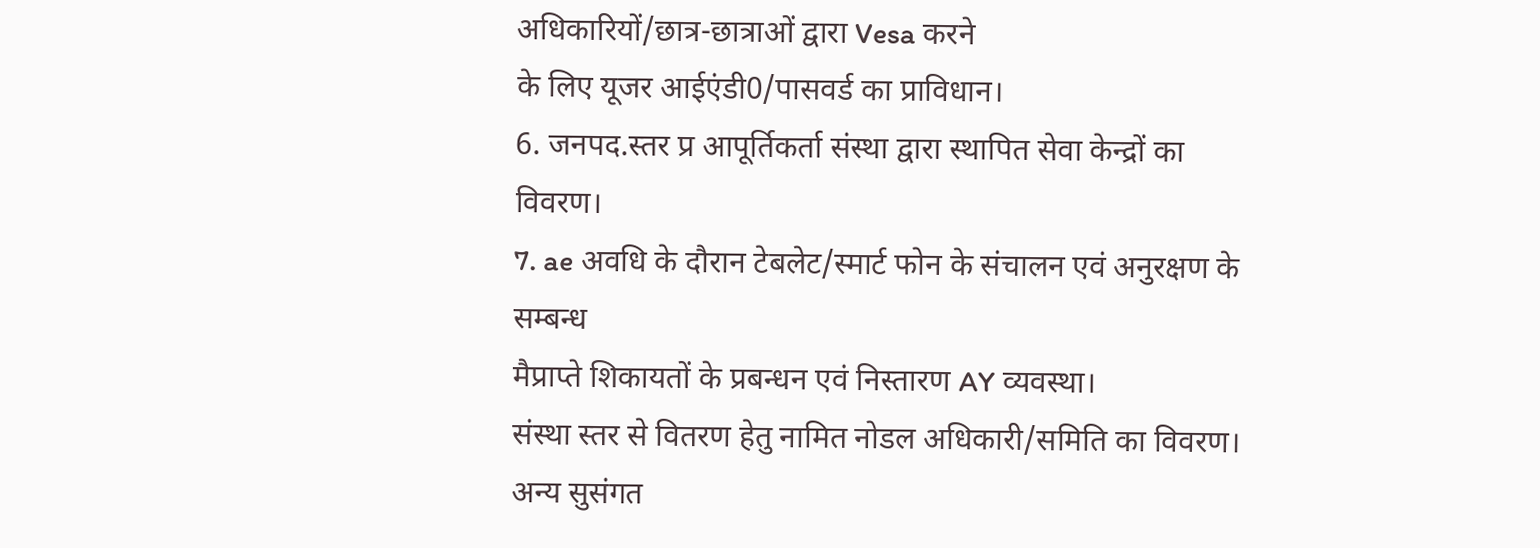अधिकारियों/छात्र-छात्राओं द्वारा Vesa करने
के लिए यूजर आईएंडी0/पासवर्ड का प्राविधान।
6. जनपद.स्तर प्र आपूर्तिकर्ता संस्था द्वारा स्थापित सेवा केन्द्रों का विवरण।
7. ae अवधि के दौरान टेबलेट/स्मार्ट फोन के संचालन एवं अनुरक्षण के सम्बन्ध
मैप्राप्ते शिकायतों के प्रबन्धन एवं निस्तारण AY व्यवस्था।
संस्था स्तर से वितरण हेतु नामित नोडल अधिकारी/समिति का विवरण।
अन्य सुसंगत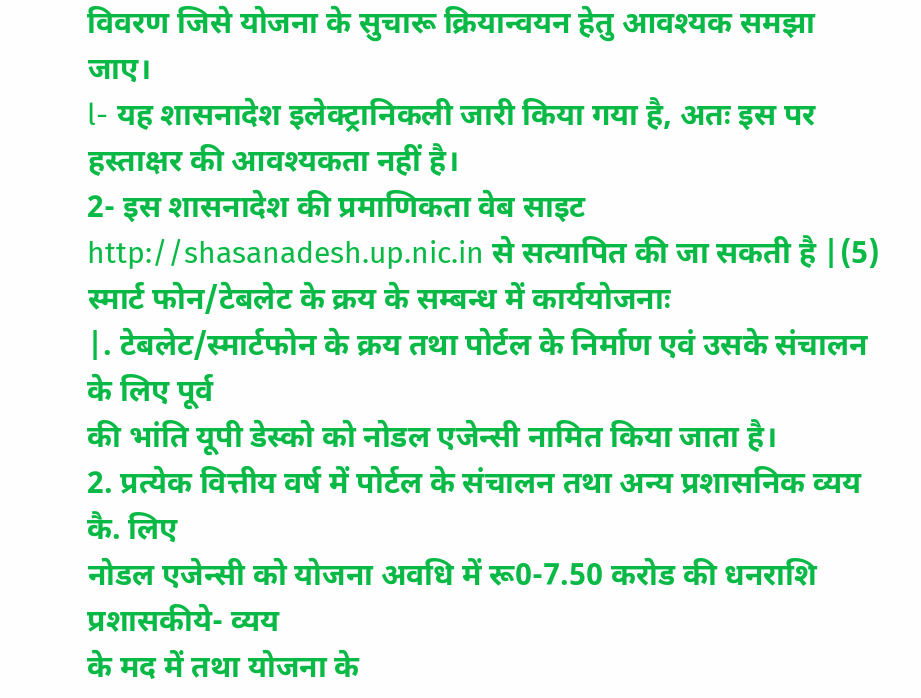विवरण जिसे योजना के सुचारू क्रियान्वयन हेतु आवश्यक समझा
जाए।
l- यह शासनादेश इलेक्ट्रानिकली जारी किया गया है, अतः इस पर हस्ताक्षर की आवश्यकता नहीं है।
2- इस शासनादेश की प्रमाणिकता वेब साइट http://shasanadesh.up.nic.in से सत्यापित की जा सकती है |(5) स्मार्ट फोन/टेबलेट के क्रय के सम्बन्ध में कार्ययोजनाः
|. टेबलेट/स्मार्टफोन के क्रय तथा पोर्टल के निर्माण एवं उसके संचालन के लिए पूर्व
की भांति यूपी डेस्को को नोडल एजेन्सी नामित किया जाता है।
2. प्रत्येक वित्तीय वर्ष में पोर्टल के संचालन तथा अन्य प्रशासनिक व्यय कै. लिए
नोडल एजेन्सी को योजना अवधि में रू0-7.50 करोड की धनराशि प्रशासकीये- व्यय
के मद में तथा योजना के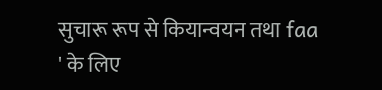सुचारू रूप से कियान्वयन तथा faa ' के लिए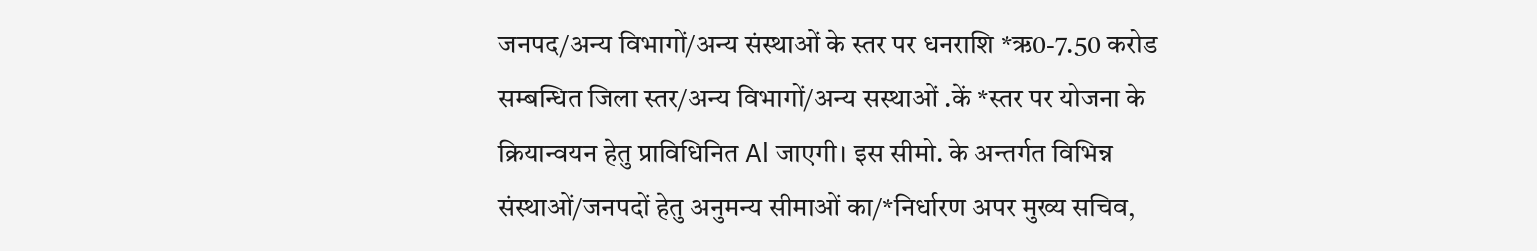जनपद/अन्य विभागों/अन्य संस्थाओं के स्तर पर धनराशि *ऋ0-7.50 करोड
सम्बन्धित जिला स्तर/अन्य विभागों/अन्य सस्थाओं .कें *स्तर पर योजना के
क्रियान्वयन हेतु प्राविधिनित Al जाएगी। इस सीमो. के अन्तर्गत विभिन्न
संस्थाओं/जनपदों हेतु अनुमन्य सीमाओं का/*निर्धारण अपर मुख्य सचिव,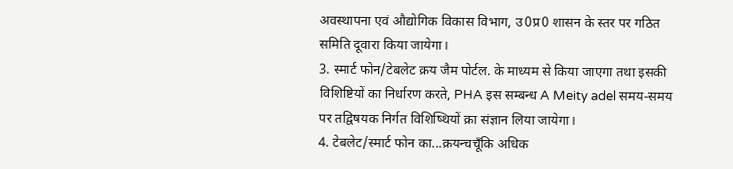अवस्थापना एवं औद्योगिक विकास विभाग, उ0प्र0 शासन के स्तर पर गठित
समिति दूवारा किया जायेगा।
3. स्मार्ट फोन/टेबलेट क्रय जैम पोर्टल. के माध्यम से किया जाएगा तथा इसकी
विशिष्टियों का निर्धारण करते, PHA इस सम्बन्ध A Meity adel समय-समय
पर तद्विषयक निर्गत विशिष्थियों क्रा संज्ञान लिया जायेगा।
4. टेबलेट/स्मार्ट फोन का...क्रयन्चचूँकि अधिक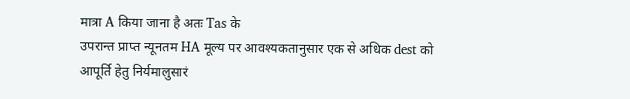मात्रा A किया जाना है अतः Tas के
उपरान्त प्राप्त न्यूनतम HA मूल्य पर आवश्यकतानुसार एक से अधिक dest को
आपूर्ति हेतु निर्यमालुसारं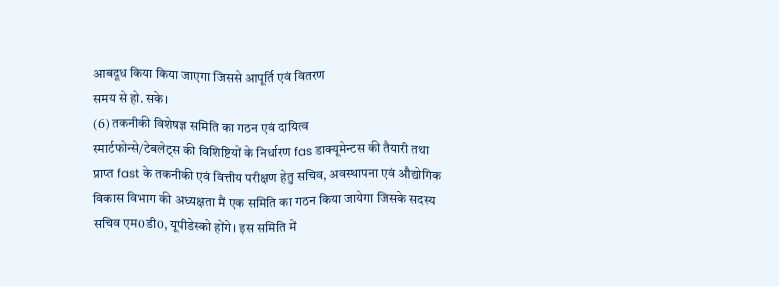आबदूध किया किया जाएगा जिससे आपूर्ति एवं वितरण
समय से हो. सके।
(6) तकनीकी विशेषज्ञ समिति का गठन एवं दायित्व
स्मार्टफोन्से/टेबलेट्स की विशिष्टियों के निर्धारण fas डाक्यूमेन्टस की तैयारी तथा
प्राप्त fast के तकनीकी एवं वित्तीय परीक्षण हेतु सचिव, अवस्थापना एवं औद्योगिक
विकास विभाग की अध्यक्षता मैं एक समिति का गठन किया जायेगा जिसके सदस्य
सचिव एम0डी0, यूपीडेस्को होंगे। इस समिति में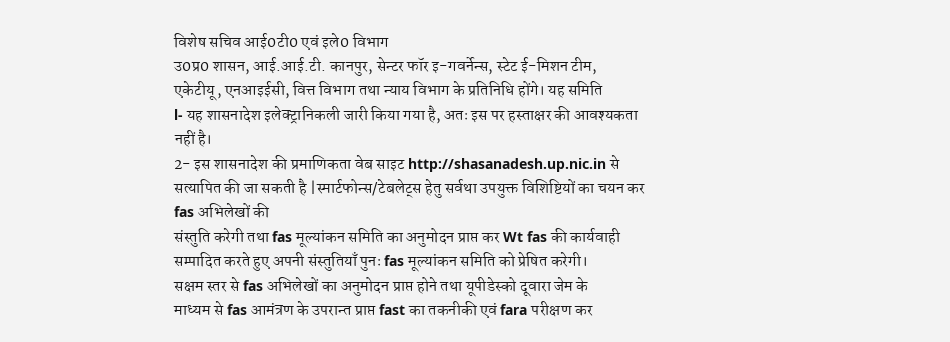विशेष सचिव आई0टी0 एवं इले0 विभाग
उ0प्र0 शासन, आई.आई.टी. कानपुर, सेन्टर फॉर इ-गवर्नेन्स, स्टेट ई-मिशन टीम,
एकेटीयू, एनआइईसी, वित्त विभाग तथा न्याय विभाग के प्रतिनिधि होंगे। यह समिति
l- यह शासनादेश इलेक्ट्रानिकली जारी किया गया है, अतः इस पर हस्ताक्षर की आवश्यकता नहीं है।
2- इस शासनादेश की प्रमाणिकता वेब साइट http://shasanadesh.up.nic.in से सत्यापित की जा सकती है |स्मार्टफोन्स/टेबलेट्स हेतु सर्वथा उपयुक्त विशिष्टियों का चयन कर fas अभिलेखों की
संस्तुति करेगी तथा fas मूल्यांकन समिति का अनुमोदन प्राप्त कर Wt fas की कार्यवाही
सम्पादित करते हुए अपनी संस्तुतियाँ पुनः fas मूल्यांकन समिति को प्रेषित करेगी।
सक्षम स्तर से fas अभिलेखों का अनुमोदन प्राप्त होने तथा यूपीडेस्को दूवारा जेम के
माध्यम से fas आमंत्रण के उपरान्त प्राप्त fast का तकनीकी एवं fara परीक्षण कर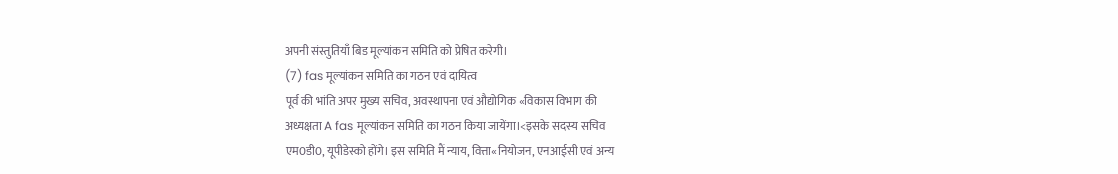अपनी संस्तुतियाँ बिड मूल्यांकन समिति को प्रेषित करेगी।
(7) fas मूल्यांकन समिति का गठन एवं दायित्व
पूर्व की भांति अपर मुख्य सचिव, अवस्थापना एवं औद्योगिक «विकास विभाग की
अध्यक्षता A fas मूल्यांकन समिति का गठन किया जायेंगा।<इसके सदस्य सचिव
एम0डी0, यूपीडेस्को होंगे। इस समिति मैं न्याय, वित्ता«नियोजन, एनआईसी एवं अन्य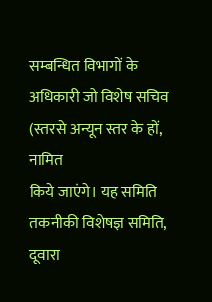सम्बन्धित विभागों के अधिकारी जो विशेष सचिव (स्तरसे अन्यून स्तर के हों, नामित
किये जाएंगे। यह समिति तकनीकी विशेषज्ञ समिति, दूवारा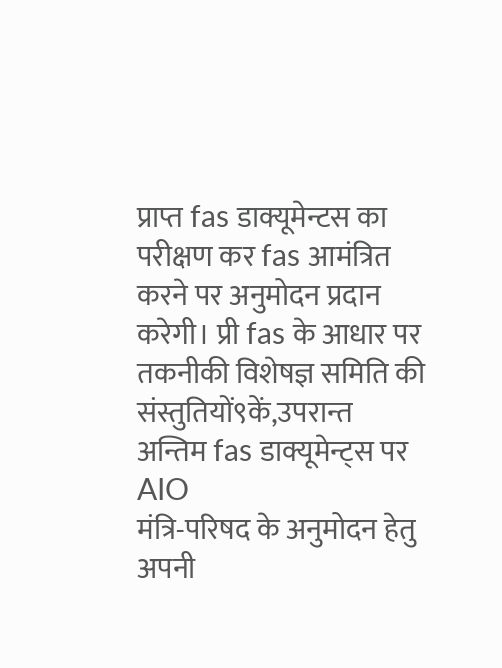प्राप्त fas डाक्यूमेन्टस का
परीक्षण कर fas आमंत्रित करने पर अनुमोदन प्रदान करेगी। प्री fas के आधार पर
तकनीकी विशेषज्ञ समिति की संस्तुतियों९कें,उपरान्त अन्तिम fas डाक्यूमेन्ट्स पर AIO
मंत्रि-परिषद के अनुमोदन हेतु अपनी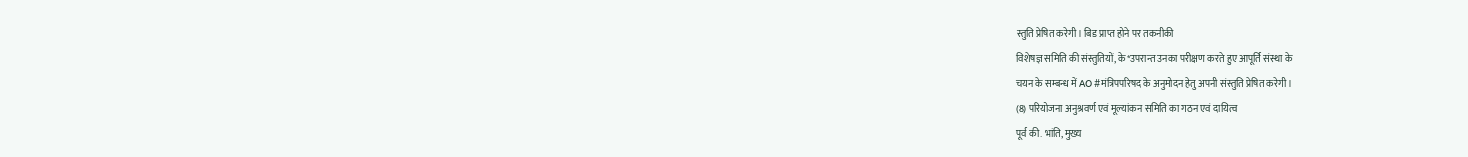स्तुति प्रेषित करेगी। बिड प्राप्त होने पर तकनीकी
विशेषज्ञ समिति की संस्तुतियों, के*उपरान्त उनका परीक्षण करते हुए आपूर्ति संस्था के
चयन के सम्बन्ध में AO #मंत्रिपपरिषद के अनुमोदन हेतु अपनी संस्तुति प्रेषित करेगी।
(8) परियोजना अनुश्रवर्ण एवं मूल्यांकन समिति का गठन एवं दायित्व
पूर्व की. भांति, मुख्य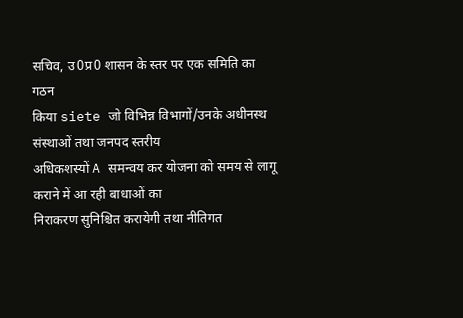सचिव, उ0प्र0 शासन के स्तर पर एक समिति का गठन
किया siete जो विभिन्न विभागों/उनके अधीनस्थ संस्थाओं तथा जनपद स्तरीय
अधिकशस्यों A समन्वय कर योजना को समय से लागू कराने में आ रही बाधाओं का
निराकरण सुनिश्चित करायेगी तथा नीतिगत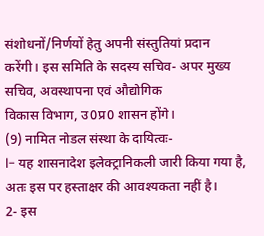संशोधनों/निर्णयों हेतु अपनी संस्तुतियां प्रदान
करेंगी। इस समिति के सदस्य सचिव- अपर मुख्य सचिव, अवस्थापना एवं औद्योगिक
विकास विभाग, उ0प्र0 शासन होंगे।
(9) नामित नोडल संस्था के दायित्वः-
l- यह शासनादेश इलेक्ट्रानिकली जारी किया गया है, अतः इस पर हस्ताक्षर की आवश्यकता नहीं है।
2- इस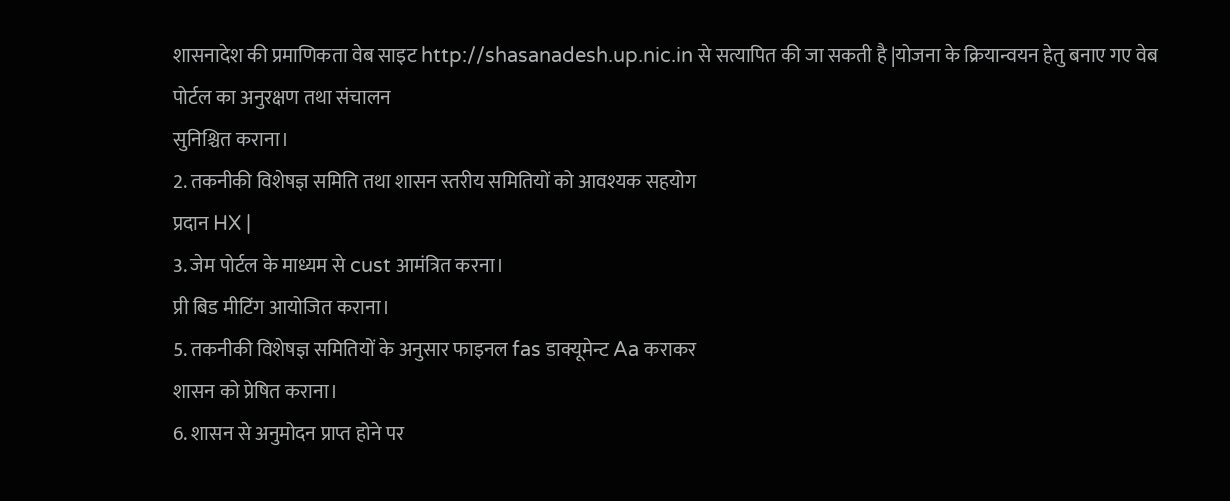शासनादेश की प्रमाणिकता वेब साइट http://shasanadesh.up.nic.in से सत्यापित की जा सकती है |योजना के क्रियान्वयन हेतु बनाए गए वेब पोर्टल का अनुरक्षण तथा संचालन
सुनिश्चित कराना।
2. तकनीकी विशेषज्ञ समिति तथा शासन स्तरीय समितियों को आवश्यक सहयोग
प्रदान HX |
3. जेम पोर्टल के माध्यम से cust आमंत्रित करना।
प्री बिड मीटिंग आयोजित कराना।
5. तकनीकी विशेषज्ञ समितियों के अनुसार फाइनल fas डाक्यूमेन्ट Aa कराकर
शासन को प्रेषित कराना।
6. शासन से अनुमोदन प्राप्त होने पर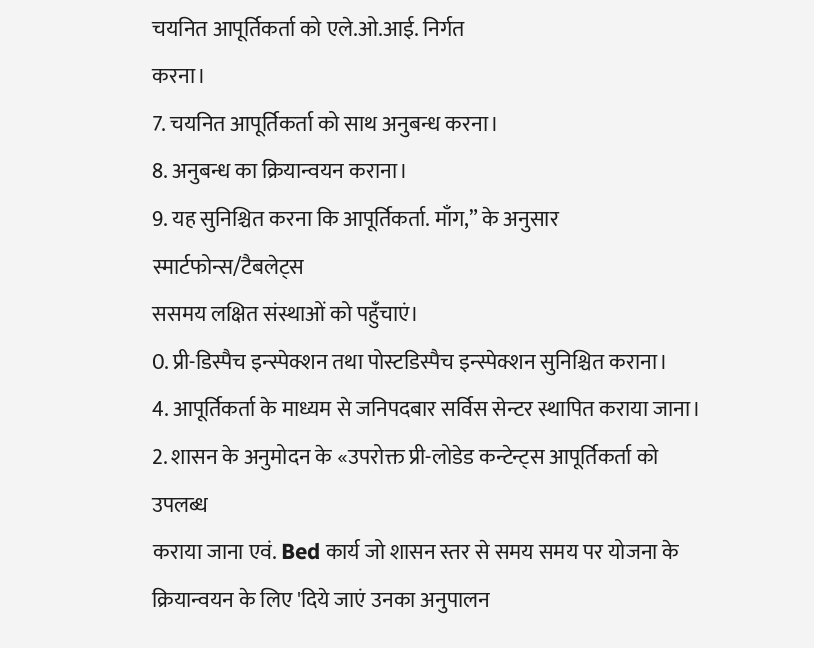चयनित आपूर्तिकर्ता को एले.ओ.आई. निर्गत
करना।
7. चयनित आपूर्तिकर्ता को साथ अनुबन्ध करना।
8. अनुबन्ध का क्रियान्वयन कराना।
9. यह सुनिश्चित करना कि आपूर्तिकर्ता. माँग,” के अनुसार स्मार्टफोन्स/टैबलेट्स
ससमय लक्षित संस्थाओं को पहुँचाएं।
0. प्री-डिस्पैच इन्स्पेक्शन तथा पोस्टडिस्पैच इन्स्पेक्शन सुनिश्चित कराना।
4. आपूर्तिकर्ता के माध्यम से जनिपदबार सर्विस सेन्टर स्थापित कराया जाना।
2. शासन के अनुमोदन के «उपरोक्त प्री-लोडेड कन्टेन्ट्स आपूर्तिकर्ता को उपलब्ध
कराया जाना एवं. Bed कार्य जो शासन स्तर से समय समय पर योजना के
क्रियान्वयन के लिए 'दिये जाएं उनका अनुपालन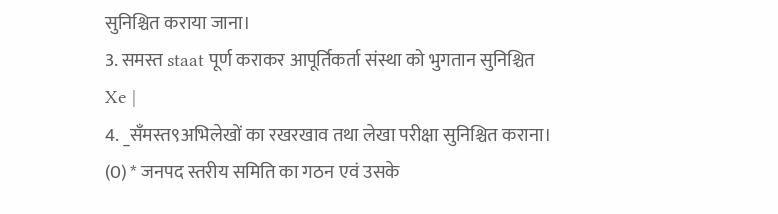सुनिश्चित कराया जाना।
3. समस्त staat पूर्ण कराकर आपूर्तिकर्ता संस्था को भुगतान सुनिश्चित
Xe |
4. _सँमस्त९अभिलेखों का रखरखाव तथा लेखा परीक्षा सुनिश्चित कराना।
(0) * जनपद स्तरीय समिति का गठन एवं उसके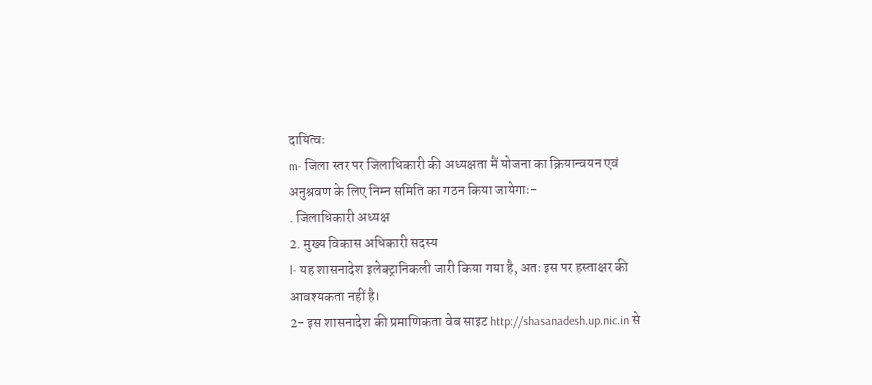दायित्वः
m- जिला स्तर पर जिलाधिकारी की अध्यक्षता मैं योजना का क्रियान्वयन एवं
अनुश्रवण के लिए निम्न समिति का गठन किया जायेगाः-
. जिलाधिकारी अध्यक्ष
2. मुख्य विकास अधिकारी सदस्य
l- यह शासनादेश इलेक्ट्रानिकली जारी किया गया है, अतः इस पर हस्ताक्षर की आवश्यकता नहीं है।
2- इस शासनादेश की प्रमाणिकता वेब साइट http://shasanadesh.up.nic.in से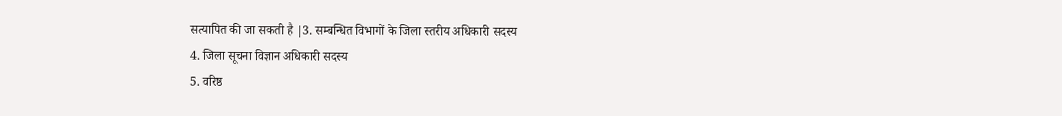सत्यापित की जा सकती है |3. सम्बन्धित विभागों के जिला स्तरीय अधिकारी सदस्य
4. जिला सूचना विज्ञान अधिकारी सदस्य
5. वरिष्ठ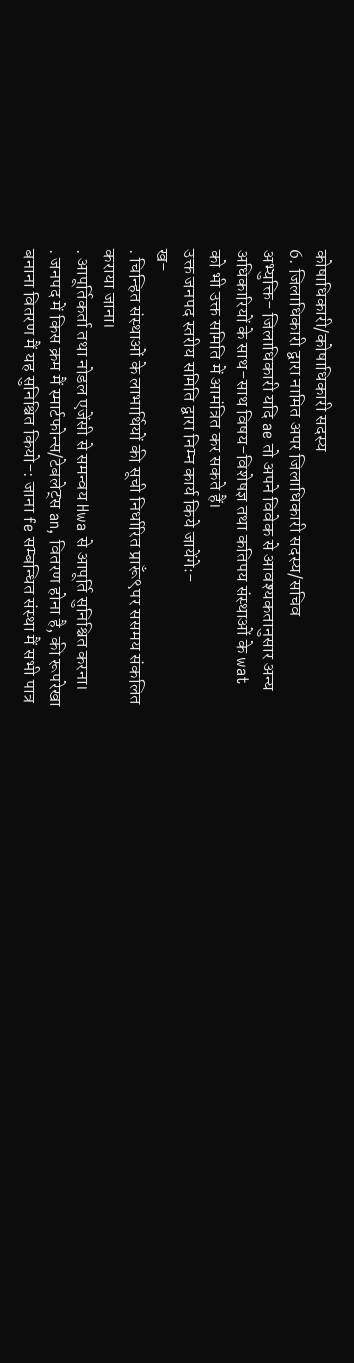कोषाधिकारी/कोषाधिकारी सदस्य
6. जिलाधिकारी द्वारा नामित अपर जिलाधिकारी सदस्य/सचिव
अभ्युक्ति- जिलाधिकारी यदि ae तो अपने विवेक से आवश्यकतानुसार अन्य
अधिकारियों के साथ-साथ विषय-विशेषज्ञ तथा कतिपय संस्थाओं के wat
को भी उक्त समिति में आमंत्रित कर सकते हैं।
उक्त जनपद स्तरीय समिति द्वारा निम्न कार्य किये जायेंगेः-
ख-
. चिन्हित संस्थाओं के लाभार्थियों की सूची निर्धारित प्रारूँ९पर ससमय संकलित
कराया जाना।
. आपूर्तिकर्ता तथा नोडल एजेंसी से समन्वय Hwa से आपूर्ति सुनिश्चित करना।
. जनपद में किस क्रम मैं स्मार्टफोन्स/टेबलेट्स an, वितरण होना है, की रूपरेखा
बनाना वितरण मैं यह सुनिश्चित कियो-: जाना fe सम्बन्धित संस्था मैं सभी पात्र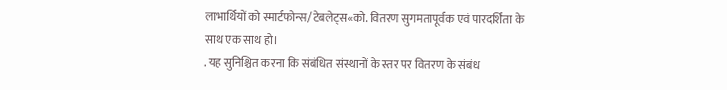लाभार्थियों को स्मार्टफोन्स/टेबलेट्स«को. वितरण सुगमतापूर्वक एवं पारदर्शिता के
साथ एक साथ हो।
. यह सुनिश्चित करना कि संबंधित संस्थानों के स्तर पर वितरण के संबंध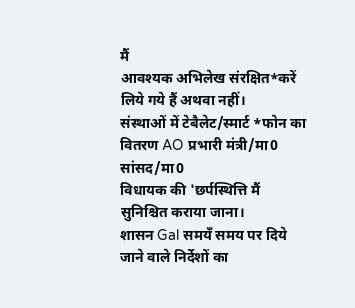मैं
आवश्यक अभिलेख संरक्षित*करें लिये गये हैं अथवा नहीं।
संस्थाओं में टेबैलेट/स्मार्ट *फोन का वितरण AO प्रभारी मंत्री/मा0 सांसद/मा0
विधायक की 'छर्पस्थित्ति मैं सुनिश्चित कराया जाना।
शासन Gal समयँ समय पर दिये जाने वाले निर्देशों का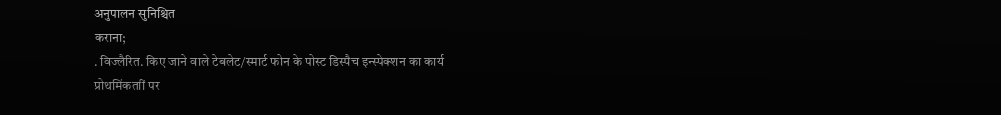अनुपालन सुनिश्चित
कराना;
. विज्लैरित. किए जाने वाले टेबलेट/स्मार्ट फोन के पोस्ट डिस्पैच इन्स्पेक्शन का कार्य
प्रोथमिंकताीं पर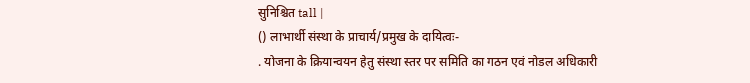सुनिश्चित tall |
() लाभार्थी संस्था के प्राचार्य/प्रमुख के दायित्वः-
. योजना के क्रियान्वयन हेतु संस्था स्तर पर समिति का गठन एवं नोडल अधिकारी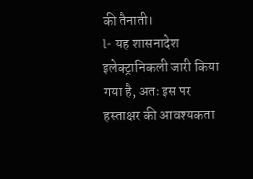की तैनाती।
l- यह शासनादेश इलेक्ट्रानिकली जारी किया गया है, अतः इस पर हस्ताक्षर की आवश्यकता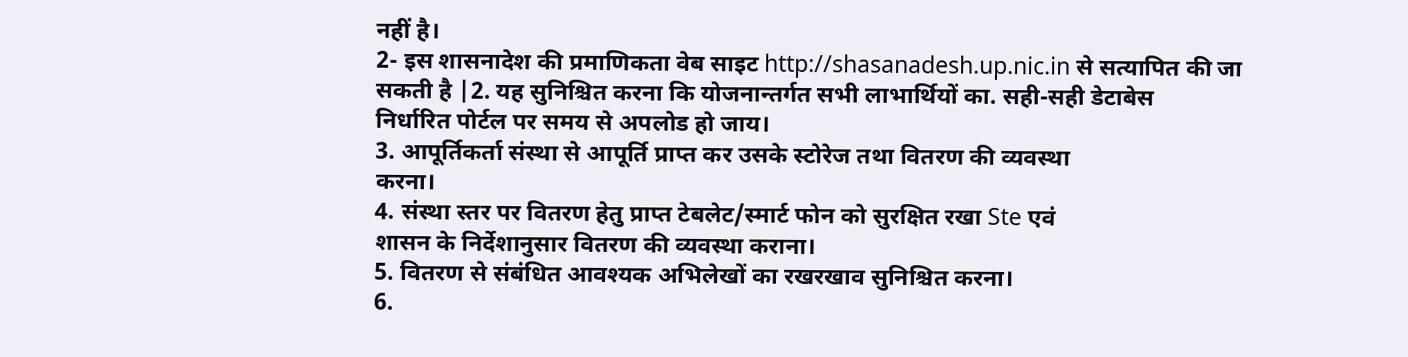नहीं है।
2- इस शासनादेश की प्रमाणिकता वेब साइट http://shasanadesh.up.nic.in से सत्यापित की जा सकती है |2. यह सुनिश्चित करना कि योजनान्तर्गत सभी लाभार्थियों का. सही-सही डेटाबेस
निर्धारित पोर्टल पर समय से अपलोड हो जाय।
3. आपूर्तिकर्ता संस्था से आपूर्ति प्राप्त कर उसके स्टोरेज तथा वितरण की व्यवस्था
करना।
4. संस्था स्तर पर वितरण हेतु प्राप्त टेबलेट/स्मार्ट फोन को सुरक्षित रखा Ste एवं
शासन के निर्देशानुसार वितरण की व्यवस्था कराना।
5. वितरण से संबंधित आवश्यक अभिलेखों का रखरखाव सुनिश्चित करना।
6.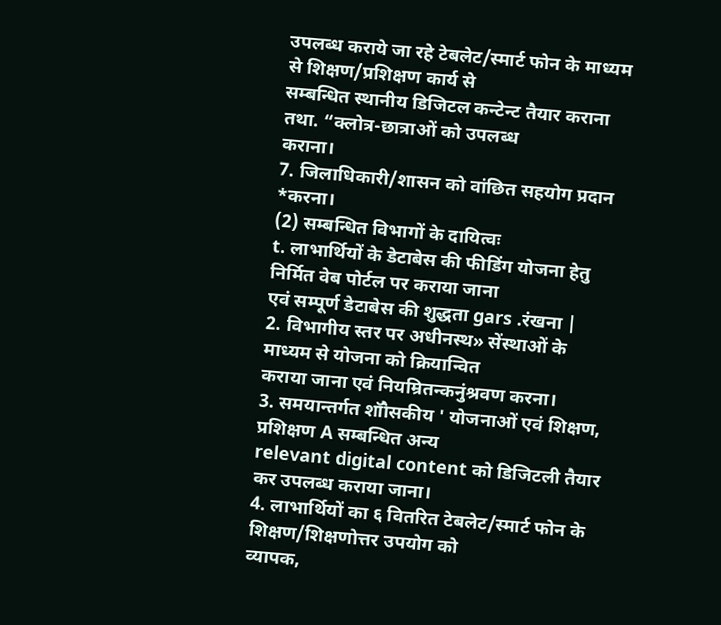उपलब्ध कराये जा रहे टेबलेट/स्मार्ट फोन के माध्यम से शिक्षण/प्रशिक्षण कार्य से
सम्बन्धित स्थानीय डिजिटल कन्टेन्ट तैयार कराना तथा. “क्लोत्र-छात्राओं को उपलब्ध
कराना।
7. जिलाधिकारी/शासन को वांछित सहयोग प्रदान *करना।
(2) सम्बन्धित विभागों के दायित्वः
t. लाभार्थियों के डेटाबेस की फीडिंग योजना हेतु निर्मित वेब पोर्टल पर कराया जाना
एवं सम्पूर्ण डेटाबेस की शुद्धता gars .रंखना |
2. विभागीय स्तर पर अधीनस्थ» सेंस्थाओं के माध्यम से योजना को क्रियान्वित
कराया जाना एवं नियम्रितन्कनुंश्रवण करना।
3. समयान्तर्गत शॉौसकीय ' योजनाओं एवं शिक्षण, प्रशिक्षण A सम्बन्धित अन्य
relevant digital content को डिजिटली तैयार कर उपलब्ध कराया जाना।
4. लाभार्थियों का ६ वितरित टेबलेट/स्मार्ट फोन के शिक्षण/शिक्षणोत्तर उपयोग को
व्यापक,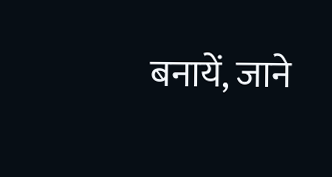बनायें, जाने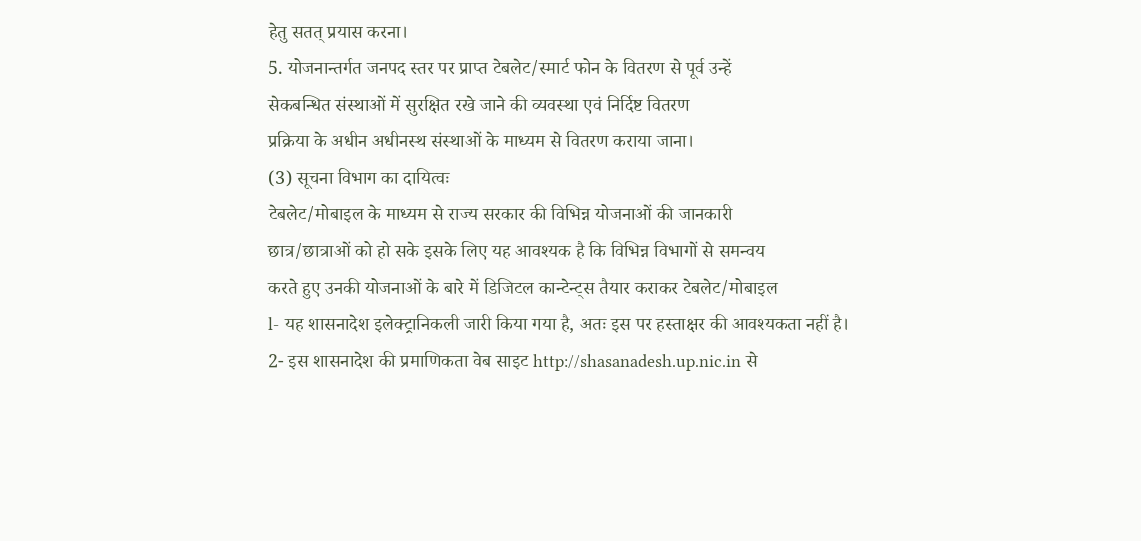हेतु सतत् प्रयास करना।
5. योजनान्तर्गत जनपद स्तर पर प्राप्त टेबलेट/स्मार्ट फोन के वितरण से पूर्व उन्हें
सेकबन्धित संस्थाओं में सुरक्षित रखे जाने की व्यवस्था एवं निर्दिष्ट वितरण
प्रक्रिया के अधीन अधीनस्थ संस्थाओं के माध्यम से वितरण कराया जाना।
(3) सूचना विभाग का दायित्वः
टेबलेट/मोबाइल के माध्यम से राज्य सरकार की विभिन्न योजनाओं की जानकारी
छात्र/छात्राओं को हो सके इसके लिए यह आवश्यक है कि विभिन्न विभागों से समन्वय
करते हुए उनकी योजनाओं के बारे में डिजिटल कान्टेन्ट्स तैयार कराकर टेबलेट/मोबाइल
l- यह शासनादेश इलेक्ट्रानिकली जारी किया गया है, अतः इस पर हस्ताक्षर की आवश्यकता नहीं है।
2- इस शासनादेश की प्रमाणिकता वेब साइट http://shasanadesh.up.nic.in से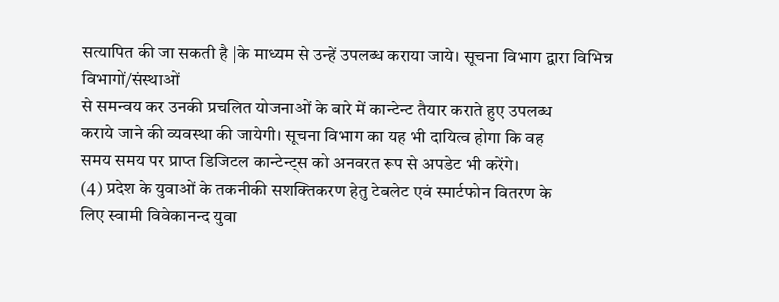सत्यापित की जा सकती है |के माध्यम से उन्हें उपलब्ध कराया जाये। सूचना विभाग द्वारा विभिन्न विभागों/संस्थाओं
से समन्वय कर उनकी प्रचलित योजनाओं के बारे में कान्टेन्ट तैयार कराते हुए उपलब्ध
कराये जाने की व्यवस्था की जायेगी। सूचना विभाग का यह भी दायित्व होगा कि वह
समय समय पर प्राप्त डिजिटल कान्टेन्ट्स को अनवरत रूप से अपडेट भी करेंगे।
(4) प्रदेश के युवाओं के तकनीकी सशक्तिकरण हेतु टेबलेट एवं स्मार्टफोन वितरण के
लिए स्वामी विवेकानन्द युवा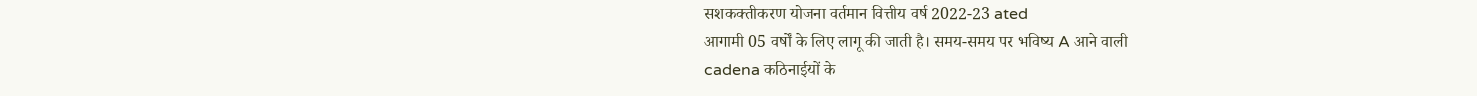सशकक्तीकरण योजना वर्तमान वित्तीय वर्ष 2022-23 ated
आगामी 05 वर्षों के लिए लागू की जाती है। समय-समय पर भविष्य A आने वाली
cadena कठिनाईयों के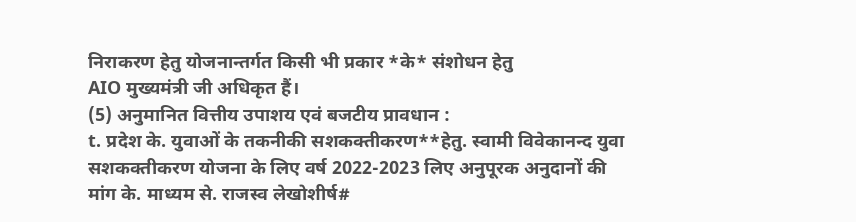निराकरण हेतु योजनान्तर्गत किसी भी प्रकार *के* संशोधन हेतु
AIO मुख्यमंत्री जी अधिकृत हैं।
(5) अनुमानित वित्तीय उपाशय एवं बजटीय प्रावधान :
t. प्रदेश के. युवाओं के तकनीकी सशकक्तीकरण**हेतु. स्वामी विवेकानन्द युवा
सशकक्तीकरण योजना के लिए वर्ष 2022-2023 लिए अनुपूरक अनुदानों की
मांग के. माध्यम से. राजस्व लेखोशीर्ष#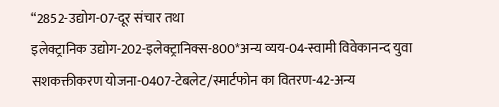“2852-उद्योग-07-दूर संचार तथा
इलेक्ट्रानिक उद्योग-202-इलेक्ट्रानिक्स-800*अन्य व्यय-04-स्वामी विवेकानन्द युवा
सशकक्तीकरण योजना-0407-टेबलेट/स्मार्टफोन का वितरण-42-अन्य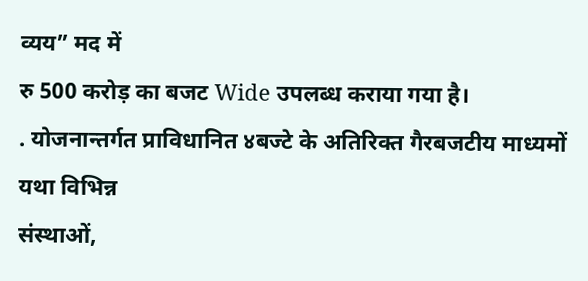व्यय” मद में
रु 500 करोड़ का बजट Wide उपलब्ध कराया गया है।
. योजनान्तर्गत प्राविधानित ४बज्टे के अतिरिक्त गैरबजटीय माध्यमों यथा विभिन्न
संस्थाओं,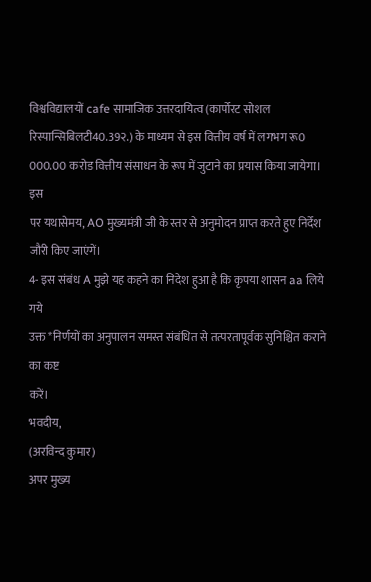विश्वविद्यालयों cafe सामाजिक उत्तरदायित्व (कार्पोरट सोशल
रिस्पान्सिबिलटी40.39२.) के माध्यम से इस वित्तीय वर्ष में लगभग रू0
000.00 करोड वित्तीय संसाधन के रूप में जुटाने का प्रयास किया जायेगा। इस
पर यथासेमय, AO मुख्यमंत्री जी के स्तर से अनुमोदन प्राप्त करते हुए निर्देश
जौरी किए जाएंगें।
4- इस संबंध A मुझे यह कहने का निदेश हुआ है कि कृपया शासन aa लिये गये
उक्त *निर्णयों का अनुपालन समस्त संबंधित से तत्परतापूर्वक सुनिश्चित कराने का कष्ट
करें।
भवदीय,
(अरविन्द कुमार)
अपर मुख्य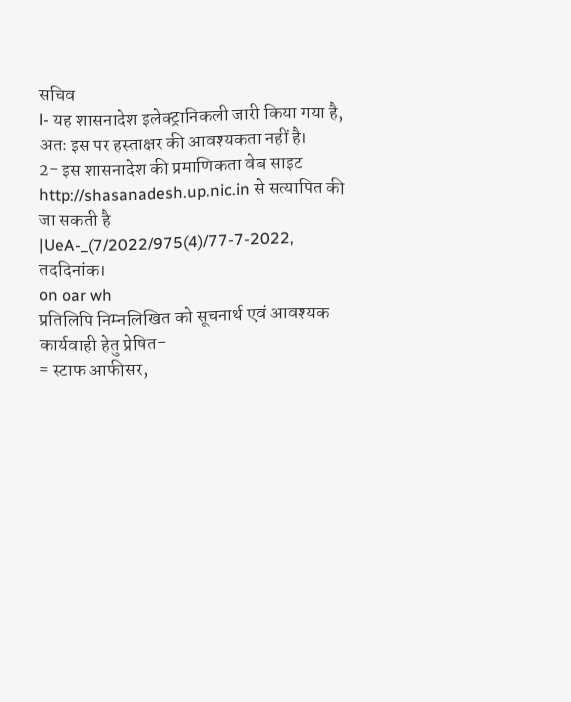सचिव
l- यह शासनादेश इलेक्ट्रानिकली जारी किया गया है, अतः इस पर हस्ताक्षर की आवश्यकता नहीं है।
2- इस शासनादेश की प्रमाणिकता वेब साइट http://shasanadesh.up.nic.in से सत्यापित की जा सकती है |UeA-_(7/2022/975(4)/77-7-2022, तददिनांक।
on oar wh
प्रतिलिपि निम्नलिखित को सूचनार्थ एवं आवश्यक कार्यवाही हेतु प्रेषित-
= स्टाफ आफीसर,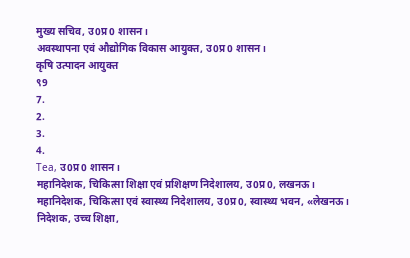मुख्य सचिव, उ0प्र0 शासन।
अवस्थापना एवं औद्योगिक विकास आयुक्त, उ0प्र0 शासन।
कृषि उत्पादन आयुक्त
९9
7.
2.
3.
4.
Tea, उ0प्र0 शासन।
महानिदेशक, चिकित्सा शिक्षा एवं प्रशिक्षण निदेशालय, उ0प्र0, लखनऊ।
महानिदेशक, चिकित्सा एवं स्वास्थ्य निदेशालय, उ0प्र0, स्वास्थ्य भवन, «लेखनऊ।
निदेशक, उच्च शिक्षा,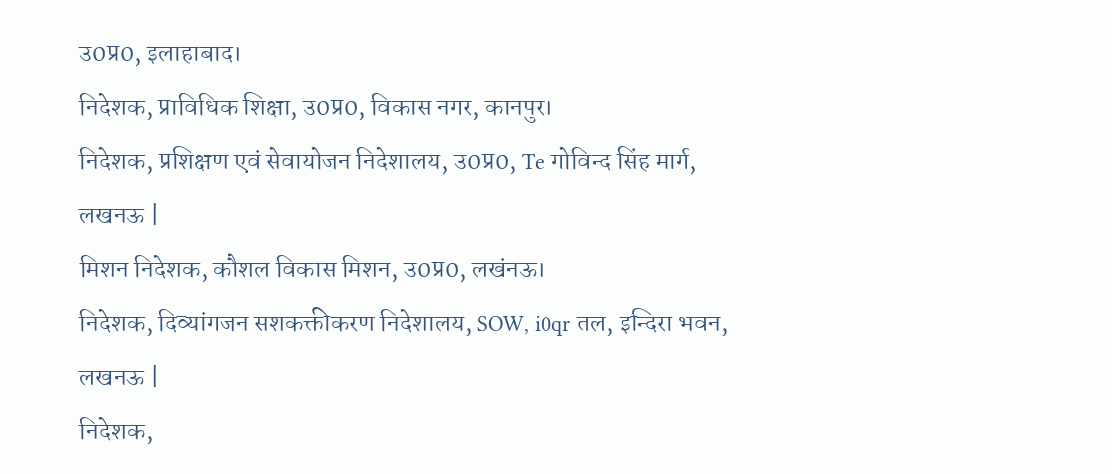उ0प्र0, इलाहाबाद।
निदेशक, प्राविधिक शिक्षा, उ0प्र0, विकास नगर, कानपुर।
निदेशक, प्रशिक्षण एवं सेवायोजन निदेशालय, उ0प्र0, Te गोविन्द सिंह मार्ग,
लखनऊ |
मिशन निदेशक, कौशल विकास मिशन, उ0प्र0, लखंनऊ।
निदेशक, दिव्यांगजन सशकक्तीकरण निदेशालय, SOW, i0qr तल, इन्दिरा भवन,
लखनऊ |
निदेशक,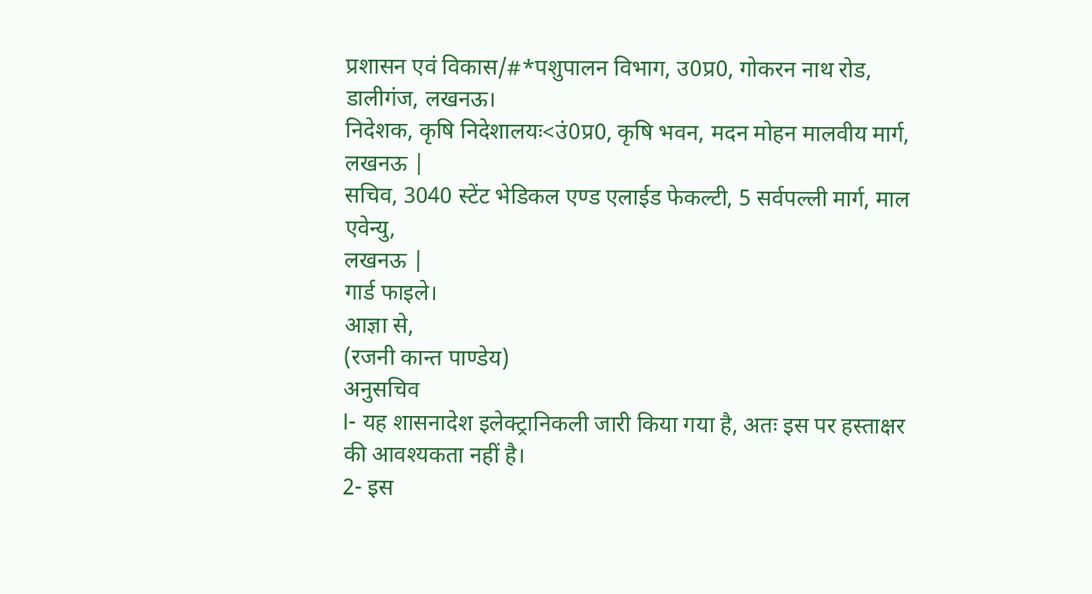प्रशासन एवं विकास/#*पशुपालन विभाग, उ0प्र0, गोकरन नाथ रोड,
डालीगंज, लखनऊ।
निदेशक, कृषि निदेशालयः<उं0प्र0, कृषि भवन, मदन मोहन मालवीय मार्ग,
लखनऊ |
सचिव, 3040 स्टेंट भेडिकल एण्ड एलाईड फेकल्टी, 5 सर्वपल्ली मार्ग, माल एवेन्यु,
लखनऊ |
गार्ड फाइले।
आज्ञा से,
(रजनी कान्त पाण्डेय)
अनुसचिव
l- यह शासनादेश इलेक्ट्रानिकली जारी किया गया है, अतः इस पर हस्ताक्षर की आवश्यकता नहीं है।
2- इस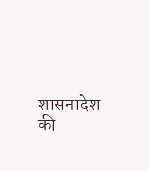शासनादेश की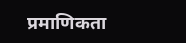प्रमाणिकता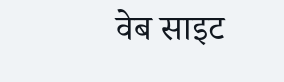वेब साइट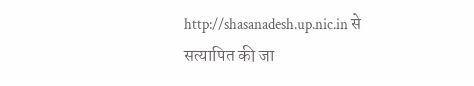http://shasanadesh.up.nic.in से सत्यापित की जा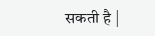सकती है |